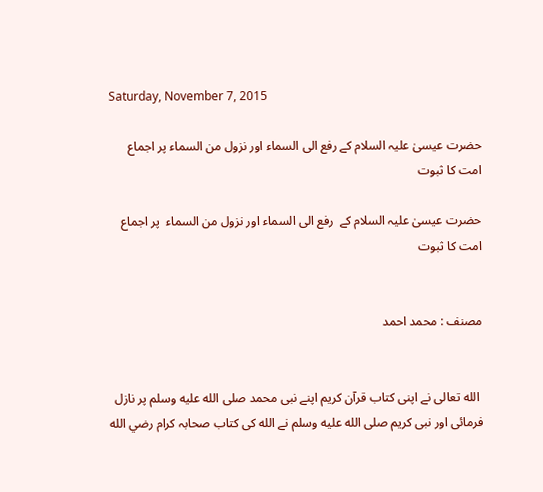Saturday, November 7, 2015

حضرت عیسیٰ علیہ السلام کے رفع الی السماء اور نزول من السماء پر اجماع امت کا ثبوت

حضرت عیسیٰ علیہ السلام کے  رفع الی السماء اور نزول من السماء  پر اجماع امت کا ثبوت


مصنف : محمد احمد


 الله تعالى نے اپنی کتاب قرآن كريم اپنے نبی محمد صلى الله عليه وسلم پر نازل فرمائی اور نبی کریم صلى الله عليه وسلم نے الله کی کتاب صحابہ کرام رضي الله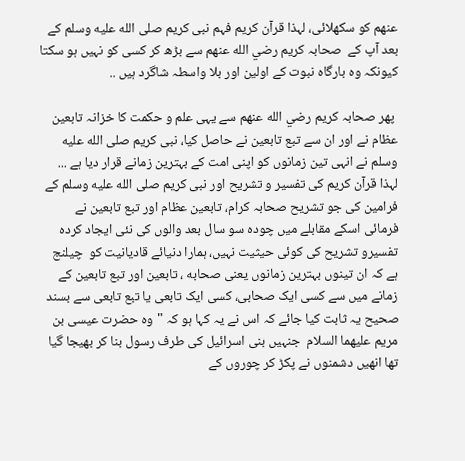عنهم کو سکھلائی، لہذا قرآن كريم فہم نبی کریم صلى الله عليه وسلم کے بعد آپ کے  صحابہ کریم رضي الله عنهم سے بڑھ کر کسی کو نہیں ہو سکتا کیونکہ وہ بارگاہ نبوت کے اولین اور بلا واسطہ شاگرد ہیں ..

 پھر صحابہ کریم رضي الله عنهم سے یہی علم و حکمت کا خزانہ تابعين عظام نے اور ان سے تبع تابعين نے حاصل کیا، نبی کریم صلى الله عليه وسلم نے انہی تین زمانوں کو اپنی امت کے بہترین زمانے قرار دیا ہے ... لہذا قرآن كريم کی تفسیر و تشریح اور نبى كريم صلى الله عليه وسلم کے فرامین کی جو تشریح صحابہ کرام، تابعين عظام اور تبع تابعين نے فرمائی اسکے مقابلے میں چودہ سو سال بعد والوں کی نئی ایجاد کردہ تفسیرو تشریح کی کوئی حيثيت نہیں، ہمارا دنیائے قادیانیت کو  چیلنج ہے کہ ان تینوں بہترین زمانوں یعنی صحابه ، تابعين اور تبع تابعين کے زمانے میں سے کسی ایک صحابی، کسی ایک تابعى يا تبع تابعى سے بسند صحیح یہ ثابت کیا جائے کہ اس نے یہ کہا ہو کہ "وہ حضرت عيسى بن مريم عليهما السلام  جنہیں بنی اسرائیل کی طرف رسول بنا کر بھیجا گیا تھا انھیں دشمنوں نے پکڑ کر چوروں کے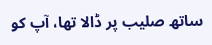ساتھ صلیب پر ڈالا تھا، آپ کو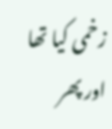زخمی کیا تھا اور پھر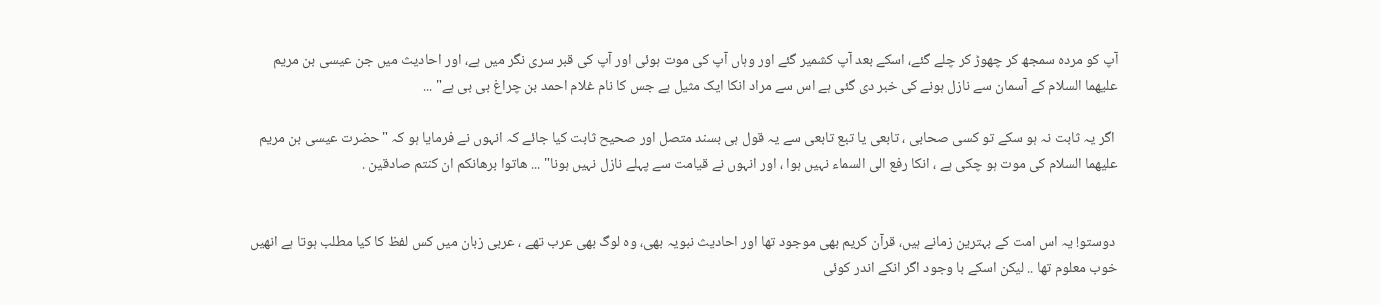آپ کو مردہ سمجھ کر چھوڑ کر چلے گئے، اسکے بعد آپ کشمیر گئے اور وہاں آپ کی موت ہوئی اور آپ کی قبر سری نگر میں ہے، اور احادیث میں جن عيسى بن مريم عليهما السلام کے آسمان سے نازل ہونے کی خبر دی گئی ہے اس سے مراد انکا ایک مثیل ہے جس کا نام غلام احمد بن چراغ بی بی ہے" ...

 اگر یہ ثابت نہ ہو سکے تو کسی صحابی ، تابعى يا تبع تابعى سے یہ قول ہی بسند متصل اور صحیح ثابت کیا جائے کہ انہوں نے فرمایا ہو کہ "حضرت عيسى بن مريم عليهما السلام کی موت ہو چکی ہے ، انکا رفع الى السماء نہیں ہوا ، اور انہوں نے قیامت سے پہلے نازل نہیں ہونا" ... هاتوا برهانكم ان كنتم صادقين .


 دوستو! یہ اس امت کے بہترین زمانے ہیں، قرآن كريم بھی موجود تھا اور احادیث نبویہ بھی، وہ لوگ بھی عرب تھے ، عربی زبان میں کس لفظ کا کیا مطلب ہوتا ہے انھیں خوب معلوم تھا .. لیکن اسکے با وجود اگر انکے اندر کوئی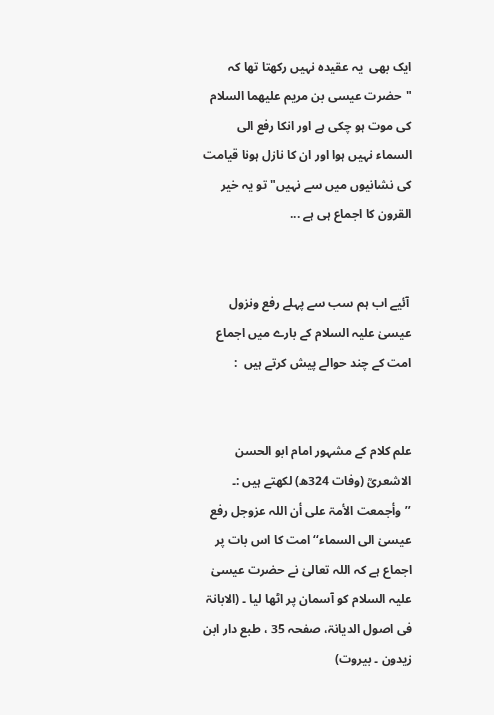ایک بھی  یہ عقیدہ نہیں رکھتا تھا کہ "حضرت عيسى بن مريم عليهما السلام کی موت ہو چکی ہے اور انکا رفع الى السماء نہیں ہوا اور ان کا نازل ہونا قیامت کی نشانیوں میں سے نہیں" تو یہ خير القرون كا اجماع ہی ہے ...


 آئیے اب ہم سب سے پہلے رفع ونزول عیسیٰ علیہ السلام کے بارے میں اجماع امت کے چند حوالے پیش کرتے ہیں  :


علم کلام کے مشہور امام ابو الحسن الاشعریؒ (وفات 324ھ) لکھتے ہیں :۔
’’وأجمعت الأمۃ علی أن اللہ عزوجل رفع عیسیٰ الی السماء‘‘ امت کا اس بات پر اجماع ہے کہ اللہ تعالیٰ نے حضرت عیسیٰ علیہ السلام کو آسمان پر اٹھا لیا ۔ (الابانۃ فی اصول الدیانۃ، صفحہ 35 ، طبع دار ابن زیدون ۔ بیروت)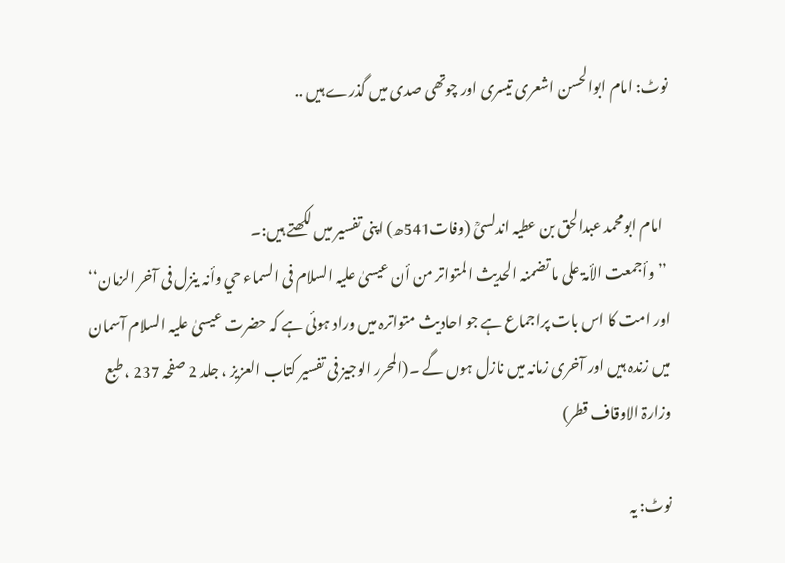نوٹ: امام ابوالحسن اشعرى تیسری اور چوتھی صدی میں گذرے ہیں ..


  امام ابومحمد عبدالحق بن عطیہ اندلسیؒ (وفات541ھ) اپنی تفسیر میں لکھتے ہیں:۔
 ’’وأجمعت الأمۃ علی ما تضمنہ الحدیث المتواتر من أن عیسیٰ علیہ السلام فی السماء حي وأنہ ینزل فی آخر الزمان‘‘ اور امت کا اس بات پراجماع ہے جو احادیث متواترہ میں وراد ہوئی ہے کہ حضرت عیسیٰ علیہ السلام آسمان میں زندہ ہیں اور آخری زمانہ میں نازل ہوں گے ۔(المحرر الوجیز فی تفسیر کتاب العزیز ، جلد 2 صفحہ 237 ، طبع وزارۃ الاوقاف قطر)

نوٹ: یہ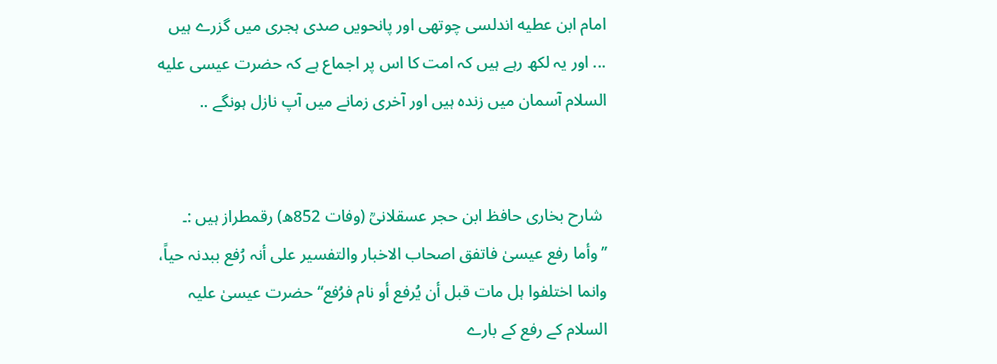امام ابن عطيه اندلسى چوتھی اور پانحویں صدی ہجری میں گزرے ہیں ... اور یہ لکھ رہے ہیں کہ امت کا اس پر اجماع ہے کہ حضرت عيسى عليه السلام آسمان میں زندہ ہیں اور آخری زمانے میں آپ نازل ہونگے ..


 شارح بخاری حافظ ابن حجر عسقلانیؒ (وفات 852ھ) رقمطراز ہیں :۔
’’وأما رفع عیسیٰ فاتفق اصحاب الاخبار والتفسیر علی أنہ رُفع ببدنہ حیاً، وانما اختلفوا ہل مات قبل أن یُرفع أو نام فرُفع‘‘ حضرت عیسیٰ علیہ السلام کے رفع کے بارے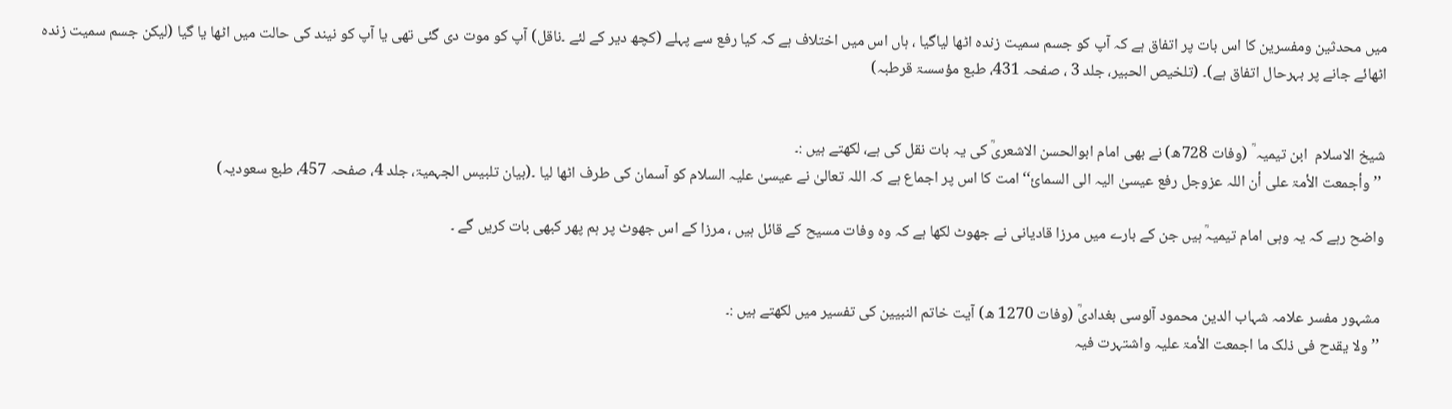میں محدثین ومفسرین کا اس بات پر اتفاق ہے کہ آپ کو جسم سمیت زندہ اٹھا لیاگیا ، ہاں اس میں اختلاف ہے کہ کیا رفع سے پہلے (کچھ دیر کے لئے ۔ناقل) آپ کو موت دی گئی تھی یا آپ کو نیند کی حالت میں اٹھا یا گیا (لیکن جسم سمیت زندہ اٹھائے جانے پر بہرحال اتفاق ہے)۔ (تلخیص الحبیر، جلد 3 ، صفحہ 431، طبع مؤسسۃ قرطبہ)


شیخ الاسلام  ابن تیمیہ ؒ (وفات 728ھ) نے بھی امام ابوالحسن الاشعریؒ کی یہ بات نقل کی ہے، لکھتے ہیں :۔
 ’’وأجمعت الأمۃ علی أن اللہ عزوجل رفع عیسیٰ الیہ الی السمائ‘‘ امت کا اس پر اجماع ہے کہ اللہ تعالیٰ نے عیسیٰ علیہ السلام کو آسمان کی طرف اٹھا لیا ۔(بیان تلبیس الجہمیۃ، جلد 4، صفحہ 457، طبع سعودیہ)

واضح رہے کہ یہ وہی امام تیمیہؒ ہیں جن کے بارے میں مرزا قادیانی نے جھوٹ لکھا ہے کہ وہ وفات مسیح کے قائل ہیں ، مرزا کے اس جھوٹ پر ہم پھر کبھی بات کریں گے ۔


 مشہور مفسر علامہ شہاب الدین محمود آلوسی بغدادیؒ (وفات 1270 ھ) آیت خاتم النبیین کی تفسیر میں لکھتے ہیں :۔
 ’’ولا یقدح فی ذلک ما اجمعت الأمۃ علیہ واشتہرت فیہ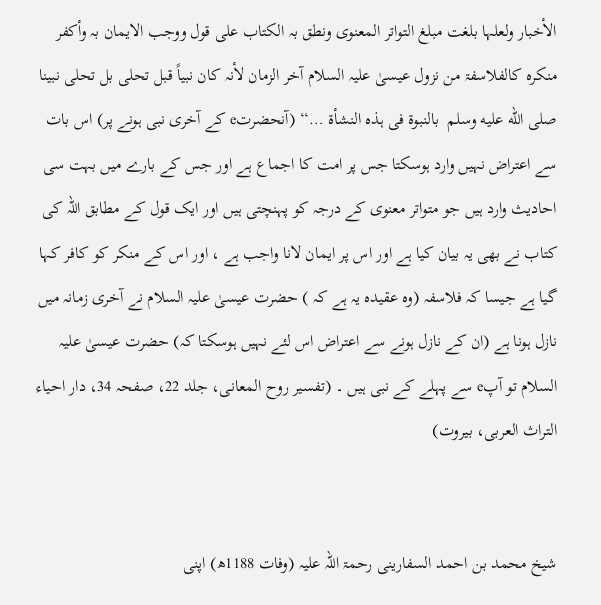الأخبار ولعلہا بلغت مبلغ التواتر المعنوی ونطق بہ الکتاب علی قول ووجب الایمان بہ وأکفر منکرہ کالفلاسفۃ من نزول عیسیٰ علیہ السلام آخر الزمان لأنہ کان نبیاً قبل تحلی بل تحلی نبینا صلى الله عليه وسلم  بالنبوۃ فی ہذہ النشأۃ …‘‘ (آنحضرتe کے آخری نبی ہونے پر) اس بات سے اعتراض نہیں وارد ہوسکتا جس پر امت کا اجماع ہے اور جس کے بارے میں بہت سی احادیث وارد ہیں جو متواتر معنوی کے درجہ کو پہنچتی ہیں اور ایک قول کے مطابق اللہ کی کتاب نے بھی یہ بیان کیا ہے اور اس پر ایمان لانا واجب ہے ، اور اس کے منکر کو کافر کہا گیا ہے جیسا کہ فلاسفہ (وہ عقیدہ یہ ہے کہ ) حضرت عیسیٰ علیہ السلام نے آخری زمانہ میں نازل ہونا ہے (ان کے نازل ہونے سے اعتراض اس لئے نہیں ہوسکتا کہ) حضرت عیسیٰ علیہ السلام تو آپe سے پہلے کے نبی ہیں ۔ (تفسیر روح المعانی، جلد 22، صفحہ 34، دار احیاء التراث العربی، بیروت)


شیخ محمد بن احمد السفارینی رحمۃ اللہ علیہ (وفات 1188ھ) اپنی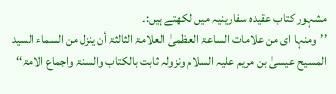مشہور کتاب عقیدہ سفارینیہ میں لکھتے ہیں:۔
’’ومنہا ای من علامات الساعۃ العظمیٰ العلامۃ الثالثۃ أن ینزل من السماء السید المسیح عیسیٰ بن مریم علیہ السلام ونزولہ ثابت بالکتاب والسنۃ واجماع الامۃ‘‘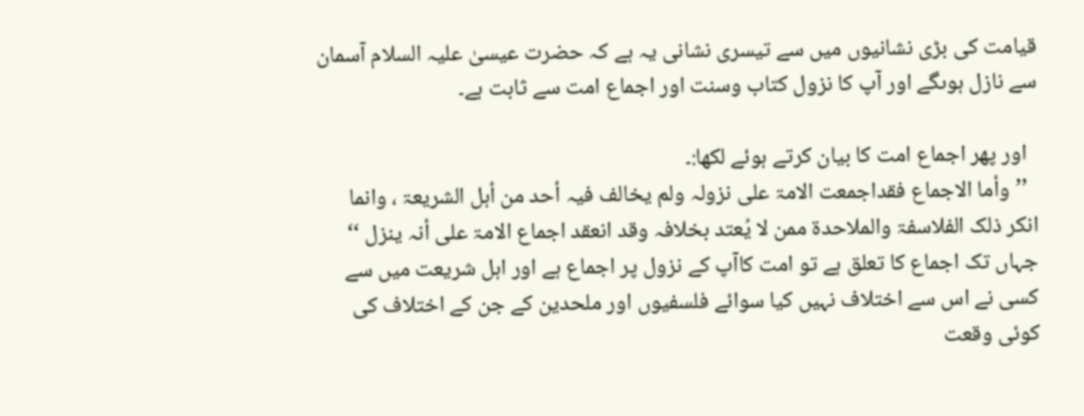قیامت کی بڑی نشانیوں میں سے تیسری نشانی یہ ہے کہ حضرت عیسیٰ علیہ السلام آسمان سے نازل ہوںگے اور آپ کا نزول کتاب وسنت اور اجماع امت سے ثابت ہے۔

  اور پھر اجماع امت کا بیان کرتے ہوئے لکھا:۔
  ’’وأما الاجماع فقداجمعت الامۃ علی نزولہ ولم یخالف فیہ أحد من أہل الشریعۃ ، وانما انکر ذلک الفلاسفۃ والملاحدۃ ممن لا یُعتد بخلافہ وقد انعقد اجماع الامۃ علی أنہ ینزل ‘‘ جہاں تک اجماع کا تعلق ہے تو امت کاآپ کے نزول پر اجماع ہے اور اہل شریعت میں سے کسی نے اس سے اختلاف نہیں کیا سوائے فلسفیوں اور ملحدین کے جن کے اختلاف کی کوئی وقعت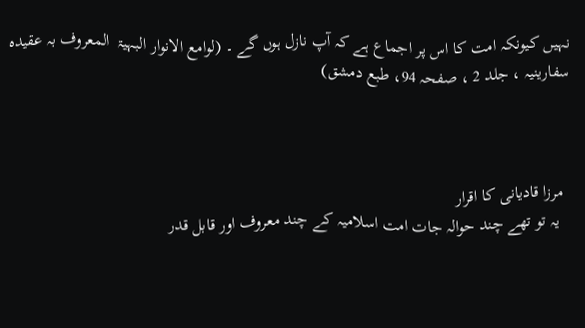نہیں کیونکہ امت کا اس پر اجماع ہے کہ آپ نازل ہوں گے ۔ (لوامع الانوار البہیۃ  المعروف بہ عقیدہ سفارینیہ ، جلد 2 ، صفحہ 94، طبع دمشق)



 مرزا قادیانی کا اقرار
  یہ تو تھے چند حوالہ جات امت اسلامیہ کے چند معروف اور قابل قدر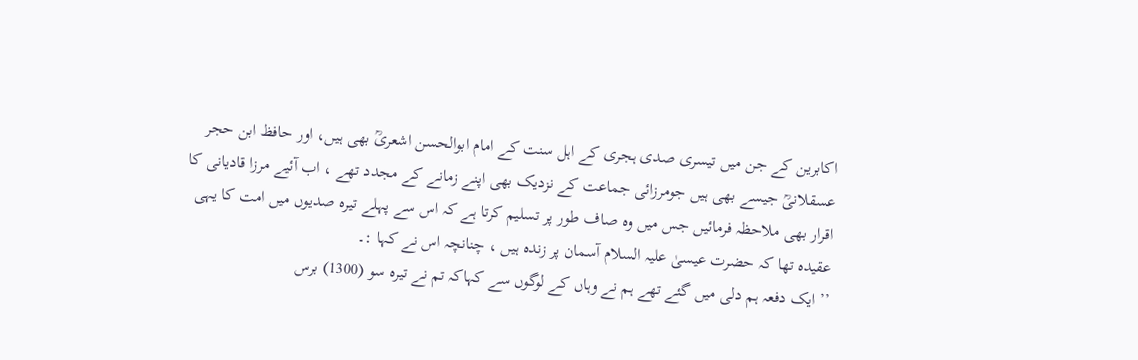اکابرین کے جن میں تیسری صدی ہجری کے اہل سنت کے امام ابوالحسن اشعریؒ بھی ہیں، اور حافظ ابن حجر عسقلانیؒ جیسے بھی ہیں جومرزائی جماعت کے نزدیک بھی اپنے زمانے کے مجدد تھے ، اب آئیے مرزا قادیانی کا اقرار بھی ملاحظہ فرمائیں جس میں وہ صاف طور پر تسلیم کرتا ہے کہ اس سے پہلے تیرہ صدیوں میں امت کا یہی عقیدہ تھا کہ حضرت عیسیٰ علیہ السلام آسمان پر زندہ ہیں ، چنانچہ اس نے کہا :۔
’’ایک دفعہ ہم دلی میں گئے تھے ہم نے وہاں کے لوگوں سے کہاکہ تم نے تیرہ سو (1300) برس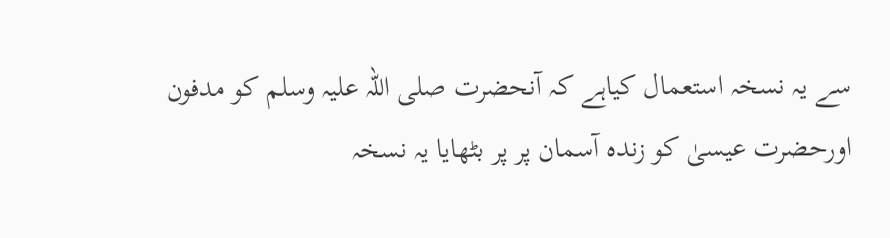سے یہ نسخہ استعمال کیاہے کہ آنحضرت صلی اللہ علیہ وسلم کو مدفون اورحضرت عیسیٰ کو زندہ آسمان پر پر بٹھایا یہ نسخہ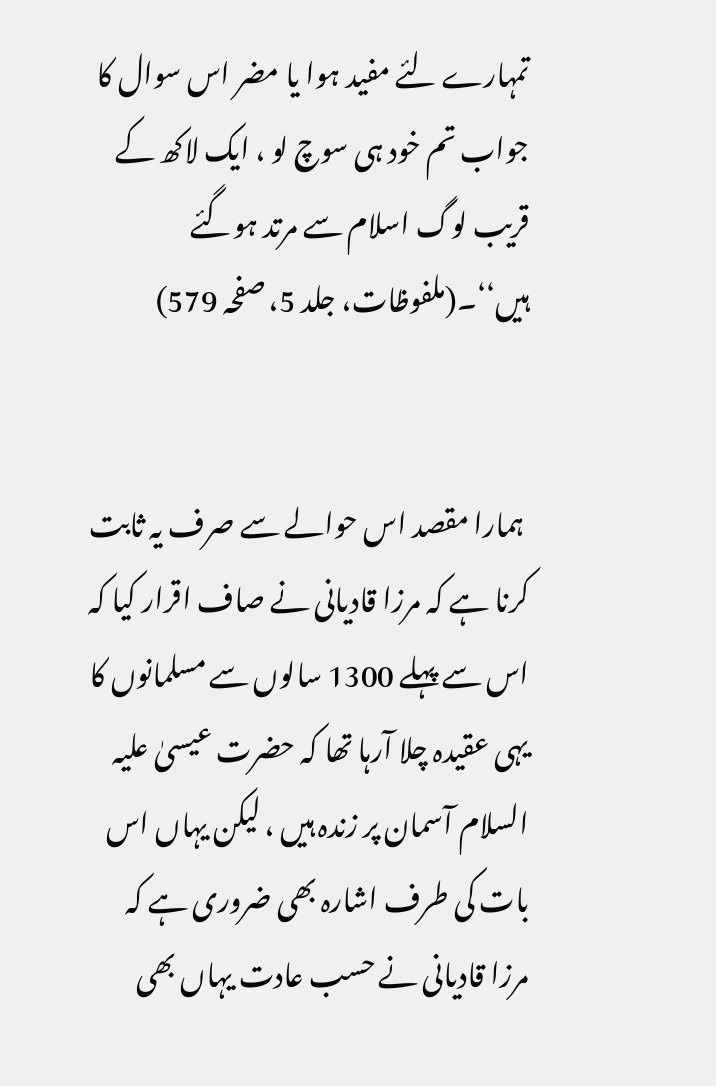تمہارے لئے مفید ہوا یا مضر اس سوال کا جواب تم خود ہی سوچ لو ، ایک لاکھ کے قریب لوگ اسلام سے مرتد ہوگئے ہیں‘‘۔(ملفوظات، جلد 5، صفحہ 579)


 ہمارا مقصد اس حوالے سے صرف یہ ثابت کرنا ہے کہ مرزا قادیانی نے صاف اقرار کیا کہ اس سے پہلے 1300 سالوں سے مسلمانوں کا یہی عقیدہ چلا آرہا تھا کہ حضرت عیسیٰ علیہ السلام آسمان پر زندہ ہیں ، لیکن یہاں اس بات کی طرف اشارہ بھی ضروری ہے کہ مرزا قادیانی نے حسب عادت یہاں بھی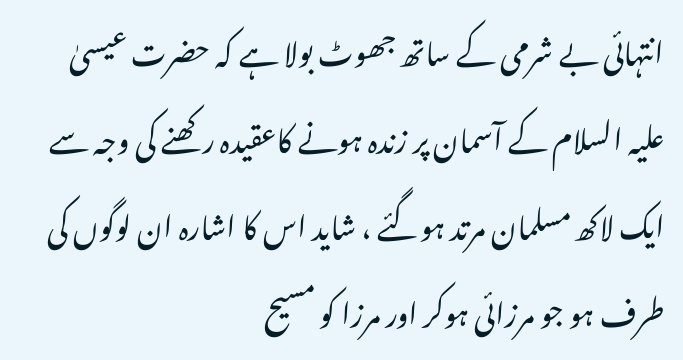انتہائی بے شرمی کے ساتھ جھوٹ بولا ہے کہ حضرت عیسیٰ علیہ السلام کے آسمان پر زندہ ہونے کاعقیدہ رکھنے کی وجہ سے ایک لاکھ مسلمان مرتد ہوگئے ، شاید اس کا اشارہ ان لوگوں کی طرف ہو جو مرزائی ہوکر اور مرزا کو مسیح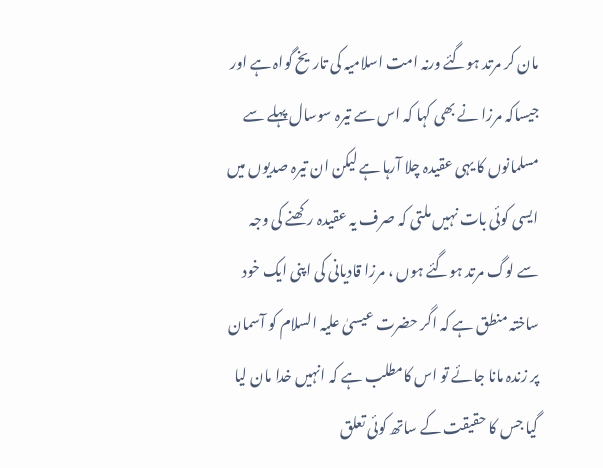مان کر مرتد ہوگئے ورنہ امت اسلامیہ کی تاریخ گواہ ہے اور جیساکہ مرزا نے بھی کہا کہ اس سے تیرہ سوسال پہلے سے مسلمانوں کا یہی عقیدہ چلا آرہا ہے لیکن ان تیرہ صدیوں میں ایسی کوئی بات نہیں ملتی کہ صرف یہ عقیدہ رکھنے کی وجہ سے لوگ مرتد ہوگئے ہوں ، مرزا قادیانی کی اپنی ایک خود ساختہ منطق ہے کہ اگر حضرت عیسیٰ علیہ السلام کو آسمان پر زندہ مانا جائے تو اس کامطلب ہے کہ انہیں خدا مان لیا گیا جس کا حقیقت کے ساتھ کوئی تعلق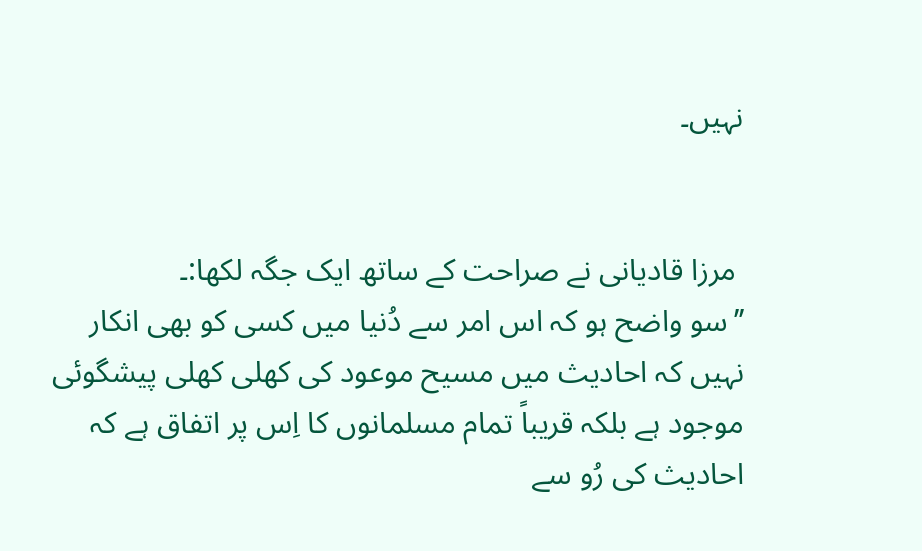نہیں۔


 مرزا قادیانی نے صراحت کے ساتھ ایک جگہ لکھا:۔
’’سو واضح ہو کہ اس امر سے دُنیا میں کسی کو بھی انکار نہیں کہ احادیث میں مسیح موعود کی کھلی کھلی پیشگوئی موجود ہے بلکہ قریباً تمام مسلمانوں کا اِس پر اتفاق ہے کہ احادیث کی رُو سے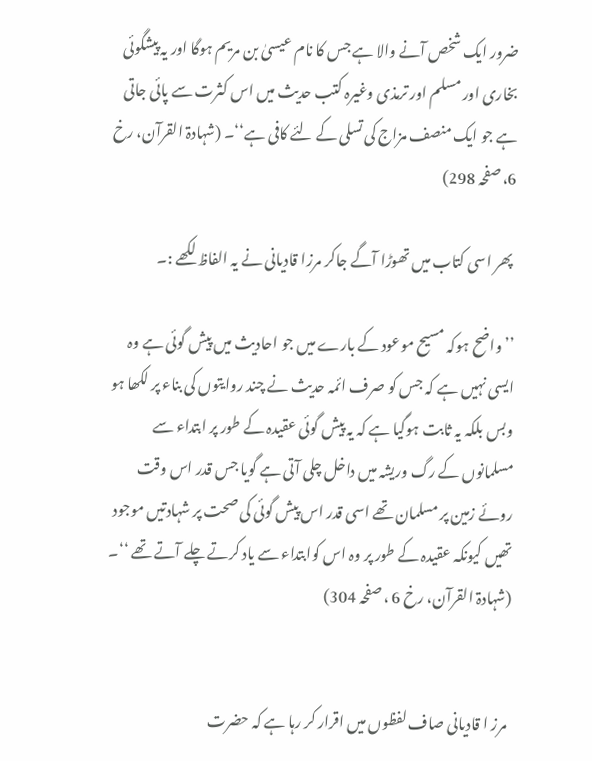ضرور ایک شخص آنے والا ہے جس کا نام عیسیٰ بن مریم ہوگا اور یہ پیشگوئی بخاری اور مسلم اور ترمذی وغیرہ کتب حدیث میں اس کثرت سے پائی جاتی ہے جو ایک منصف مزاج کی تسلی کے لئے کافی ہے‘‘۔ (شہادۃ القرآن، رخ 6، صفحہ 298)

 پھر اسی کتاب میں تھوڑا آگے جاکر مرزا قادیانی نے یہ الفاظ لکھے :۔

’’واضح ہوکہ مسیح موعود کے بارے میں جو احادیث میں پیش گوئی ہے وہ ایسی نہیں ہے کہ جس کو صرف ائمہ حدیث نے چند روایتوں کی بناء پر لکھا ہو وبس بلکہ یہ ثابت ہوگیا ہے کہ یہ پیش گوئی عقیدہ کے طور پر ابتداء سے مسلمانوں کے رگ وریشہ میں داخل چلی آتی ہے گویا جس قدر اس وقت روئے زمین پر مسلمان تھے اسی قدر اس پیش گوئی کی صحت پر شہادتیں موجود تھیں کیونکہ عقیدہ کے طور پر وہ اس کوابتداء سے یاد کرتے چلے آتے تھے ‘‘۔ (شہادۃ القرآن، رخ 6 ، صفحہ 304)


 مرز ا قادیانی صاف لفظوں میں اقرار کر رہا ہے کہ حضرت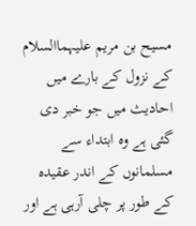مسیح بن مریم علیہماالسلام کے نزول کے بارے میں احادیث میں جو خبر دی گئی ہے وہ ابتداء سے مسلمانوں کے اندر عقیدہ کے طور پر چلی آرہی ہے اور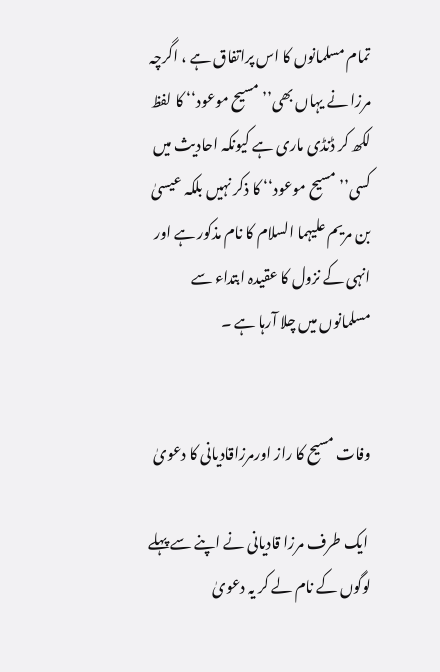تمام مسلمانوں کا اس پراتفاق ہے ، اگرچہ مرزا نے یہاں بھی’’مسیح موعود‘‘ کا لفظ لکھ کر ڈنڈی ماری ہے کیونکہ احادیث میں کسی’’ مسیح موعود‘‘ کا ذکر نہیں بلکہ عیسیٰ بن مریم علیہما السلام کا نام مذکور ہے اور انہی کے نزول کا عقیدہ ابتداء سے مسلمانوں میں چلا آرہا ہے ۔


وفات مسیح کا راز اورمرزاقادیانی کا دعویٰ

 ایک طرف مرزا قادیانی نے اپنے سے پہلے لوگوں کے نام لے کر یہ دعویٰ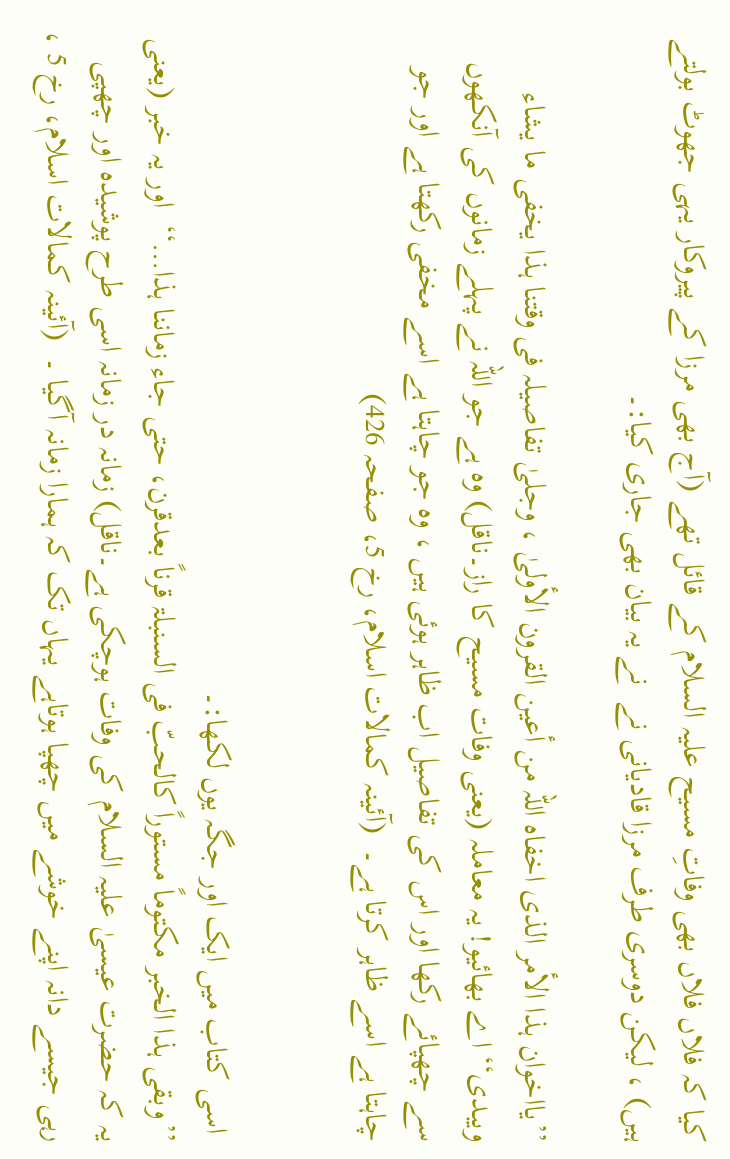کیا کہ فلاں فلاں بھی وفاتِ مسیح علیہ السلام کے قائل تھے (آج بھی مرزا کے پیروکار یہی جھوٹ بولتے ہیں) ، لیکن دوسری طرف مرزا قادیانی نے  نے یہ بیان بھی جاری کیا:۔

’’یااخوان ہذا الأمر الذی اخفاہ اللہ من أعین القرون الأولیٰ ، وجلیٰ تفاصیلہ فی وقتنا ہذا یخفی ما یشاء ویبدی‘‘ اے بھائیو! یہ معاملہ (یعنی وفات مسیح کا راز۔ناقل) وہ ہے جو اللہ نے پہلے زمانوں کی آنکھوں سے چھپائے رکھا اور اس کی تفاصیل اب ظاہر ہوئی ہیں ، وہ جو چاہتا ہے اسے مخفی رکھتا ہے اور جو چاہتا ہے اسے ظاہر کرتا ہے۔  (آئینہ کمالات اسلام، رخ 5، صفحہ 426)


 اسی کتاب میں ایک اور جگہ یوں لکھا:۔
’’وبقی ہذا الخبر مکتوماً مستوراً کالحبّ فی السنبلۃ قرناً بعدقرن، حتی جاء زماننا ہذا…‘‘  اور یہ خبر (یعنی یہ کہ حضرت عیسیٰ علیہ السلام کی وفات ہوچکی ہے۔ناقل) زمانہ در زمانہ اسی طرح پوشیدہ اور چھپی رہی جیسے دانہ اپنے خوشے میں چھپا ہوتاہے یہاں تک کہ ہمارا زمانہ آگیا ۔  (آئینہ کمالات اسلام، رخ 5 ،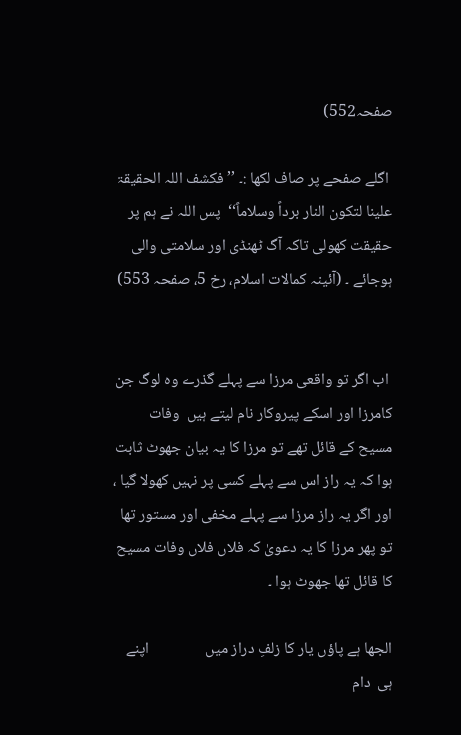صفحہ552)

 اگلے صفحے پر صاف لکھا :۔ ’’ فکشف اللہ الحقیقۃ علینا لتکون النار برداً وسلاماً‘‘  پس اللہ نے ہم پر حقیقت کھولی تاکہ آگ ٹھنڈی اور سلامتی والی ہوجائے ۔ (آئینہ کمالات اسلام، رخ 5، صفحہ 553)


 اب اگر تو واقعی مرزا سے پہلے گذرے وہ لوگ جن کامرزا اور اسکے پیروکار نام لیتے ہیں  وفات مسیح کے قائل تھے تو مرزا کا یہ بیان جھوٹ ثابت ہوا کہ یہ راز اس سے پہلے کسی پر نہیں کھولا گیا ، اور اگر یہ راز مرزا سے پہلے مخفی اور مستور تھا تو پھر مرزا کا یہ دعویٰ کہ فلاں فلاں وفات مسیح کا قائل تھا جھوٹ ہوا ۔

الجھا ہے پاؤں یار کا زلفِ دراز میں                اپنے ہی  دام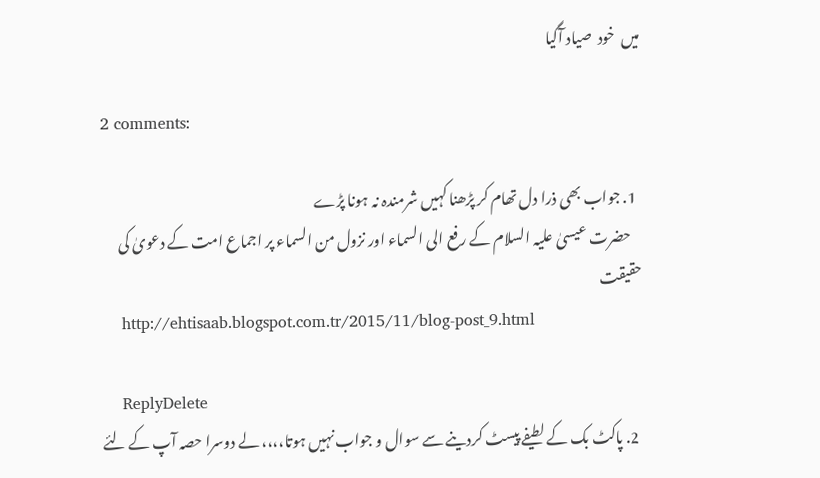میں  خود  صیاد آگیا

2 comments:

  1. جواب بھی ذرا دل تھام کر پڑھنا کہیں شرمندہ نہ ہونا پڑے
    حضرت عیسیٰ علیہ السلام کے رفع الی السماء اور نزول من السماء پر اجماع امت کے دعویٰ کی حقیقت
    http://ehtisaab.blogspot.com.tr/2015/11/blog-post_9.html

    ReplyDelete
  2. پاکٹ بک کے لطیفے پیسٹ کردینے سے سوال و جواب نہیں ہوتا،،،، لے دوسرا حصہ آپ کے لئے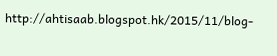http://ahtisaab.blogspot.hk/2015/11/blog-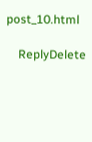post_10.html

    ReplyDelete